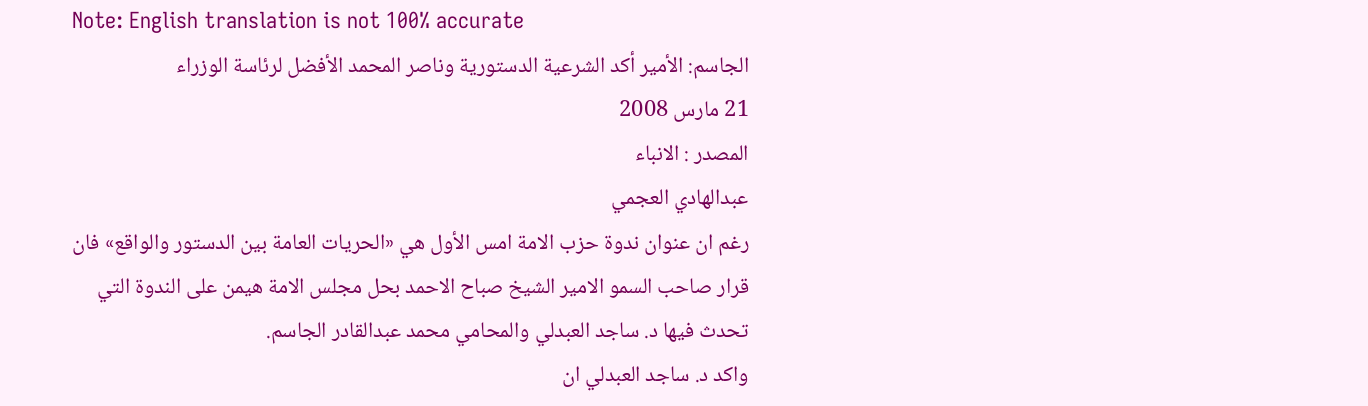Note: English translation is not 100% accurate
الجاسم: الأمير أكد الشرعية الدستورية وناصر المحمد الأفضل لرئاسة الوزراء
21 مارس 2008
المصدر : الانباء
عبدالهادي العجمي
رغم ان عنوان ندوة حزب الامة امس الأول هي «الحريات العامة بين الدستور والواقع» فان قرار صاحب السمو الامير الشيخ صباح الاحمد بحل مجلس الامة هيمن على الندوة التي تحدث فيها د. ساجد العبدلي والمحامي محمد عبدالقادر الجاسم.
واكد د. ساجد العبدلي ان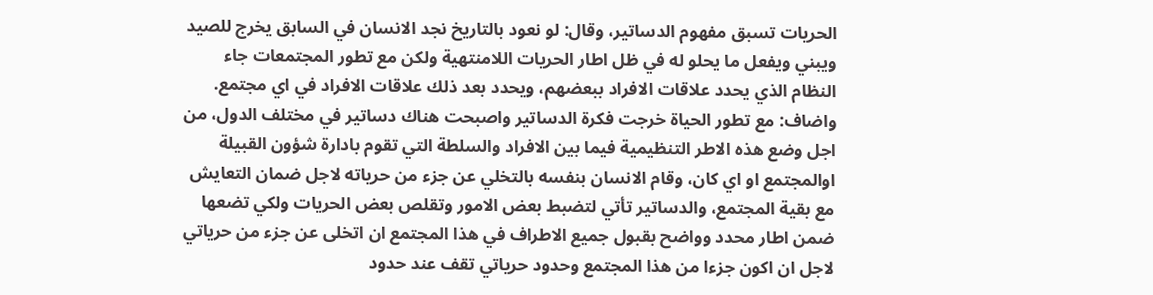الحريات تسبق مفهوم الدساتير، وقال: لو نعود بالتاريخ نجد الانسان في السابق يخرج للصيد ويبني ويفعل ما يحلو له في ظل اطار الحريات اللامنتهية ولكن مع تطور المجتمعات جاء النظام الذي يحدد علاقات الافراد ببعضهم، ويحدد بعد ذلك علاقات الافراد في اي مجتمع.
واضاف: مع تطور الحياة خرجت فكرة الدساتير واصبحت هناك دساتير في مختلف الدول، من اجل وضع هذه الاطر التنظيمية فيما بين الافراد والسلطة التي تقوم بادارة شؤون القبيلة اوالمجتمع او اي كان، وقام الانسان بنفسه بالتخلي عن جزء من حرياته لاجل ضمان التعايش مع بقية المجتمع، والدساتير تأتي لتضبط بعض الامور وتقلص بعض الحريات ولكي تضعها ضمن اطار محدد وواضح بقبول جميع الاطراف في هذا المجتمع ان اتخلى عن جزء من حرياتي لاجل ان اكون جزءا من هذا المجتمع وحدود حرياتي تقف عند حدود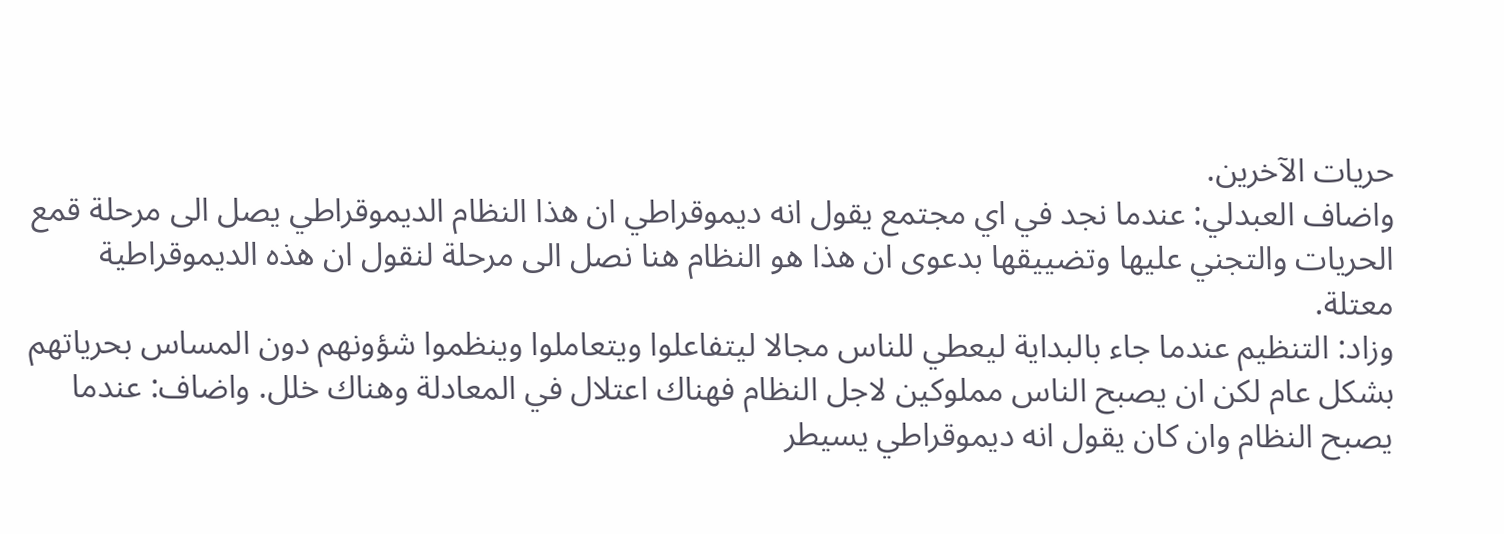حريات الآخرين.
واضاف العبدلي: عندما نجد في اي مجتمع يقول انه ديموقراطي ان هذا النظام الديموقراطي يصل الى مرحلة قمع الحريات والتجني عليها وتضييقها بدعوى ان هذا هو النظام هنا نصل الى مرحلة لنقول ان هذه الديموقراطية معتلة.
وزاد: التنظيم عندما جاء بالبداية ليعطي للناس مجالا ليتفاعلوا ويتعاملوا وينظموا شؤونهم دون المساس بحرياتهم بشكل عام لكن ان يصبح الناس مملوكين لاجل النظام فهناك اعتلال في المعادلة وهناك خلل. واضاف: عندما يصبح النظام وان كان يقول انه ديموقراطي يسيطر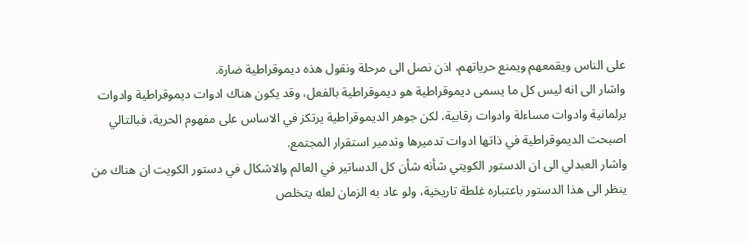على الناس ويقمعهم ويمنع حرياتهم، اذن نصل الى مرحلة ونقول هذه ديموقراطية ضارة.
واشار الى انه ليس كل ما يسمى ديموقراطية هو ديموقراطية بالفعل، وقد يكون هناك ادوات ديموقراطية وادوات برلمانية وادوات مساءلة وادوات رقابية، لكن جوهر الديموقراطية يرتكز في الاساس على مفهوم الحرية، فبالتالي اصبحت الديموقراطية في ذاتها ادوات تدميرها وتدمير استقرار المجتمع.
واشار العبدلي الى ان الدستور الكويتي شأنه شأن كل الدساتير في العالم والاشكال في دستور الكويت ان هناك من ينظر الى هذا الدستور باعتباره غلطة تاريخية، ولو عاد به الزمان لعله يتخلص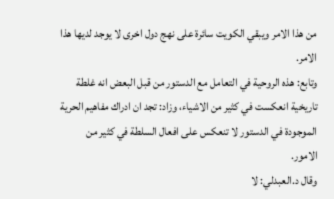من هذا الامر ويبقي الكويت سائرة على نهج دول اخرى لا يوجد لديها هذا الامر.
وتابع: هذه الروحية في التعامل مع الدستور من قبل البعض انه غلطة تاريخية انعكست في كثير من الاشياء، وزاد: تجد ان ادراك مفاهيم الحرية الموجودة في الدستور لا تنعكس على افعال السلطة في كثير من الامور.
وقال د.العبدلي: لا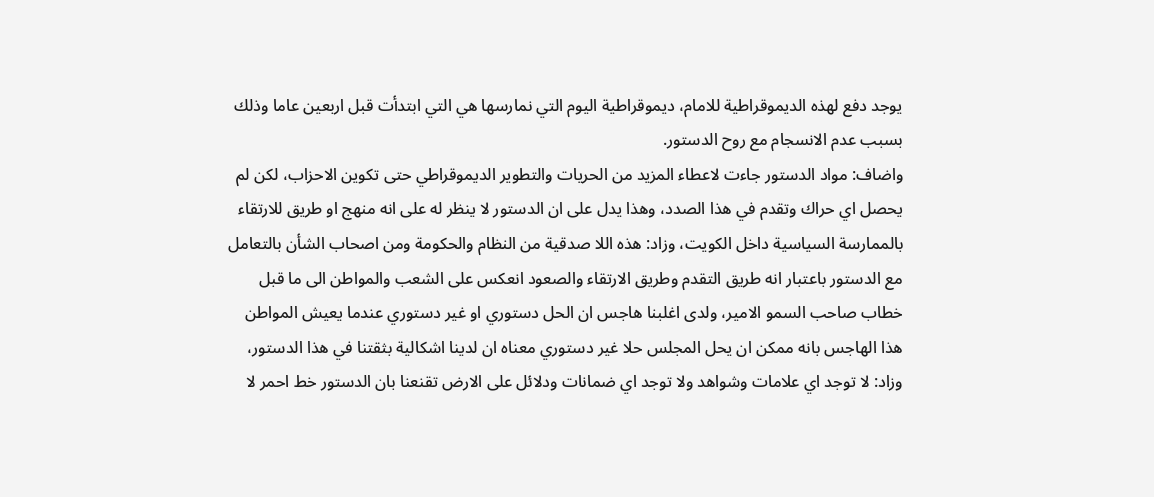يوجد دفع لهذه الديموقراطية للامام، ديموقراطية اليوم التي نمارسها هي التي ابتدأت قبل اربعين عاما وذلك بسبب عدم الانسجام مع روح الدستور.
واضاف: مواد الدستور جاءت لاعطاء المزيد من الحريات والتطوير الديموقراطي حتى تكوين الاحزاب، لكن لم يحصل اي حراك وتقدم في هذا الصدد، وهذا يدل على ان الدستور لا ينظر له على انه منهج او طريق للارتقاء بالممارسة السياسية داخل الكويت، وزاد: هذه اللا صدقية من النظام والحكومة ومن اصحاب الشأن بالتعامل مع الدستور باعتبار انه طريق التقدم وطريق الارتقاء والصعود انعكس على الشعب والمواطن الى ما قبل خطاب صاحب السمو الامير، ولدى اغلبنا هاجس ان الحل دستوري او غير دستوري عندما يعيش المواطن هذا الهاجس بانه ممكن ان يحل المجلس حلا غير دستوري معناه ان لدينا اشكالية بثقتنا في هذا الدستور، وزاد: لا توجد اي علامات وشواهد ولا توجد اي ضمانات ودلائل على الارض تقنعنا بان الدستور خط احمر لا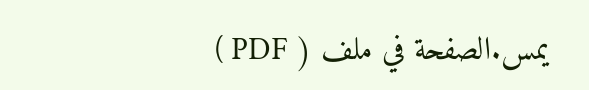يمس.الصفحة في ملف ( PDF )